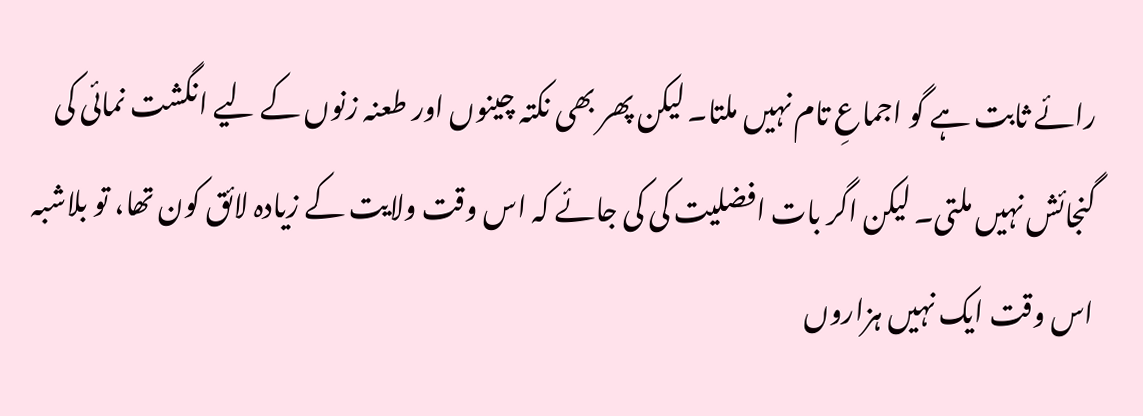رائے ثابت ہے گو اجماعِ تام نہیں ملتا۔ لیکن پھر بھی نکتہ چینوں اور طعنہ زنوں کے لیے انگشت نمائی کی گنجائش نہیں ملتی۔ لیکن اگر بات افضلیت کی کی جائے کہ اس وقت ولایت کے زیادہ لائق کون تھا، تو بلاشبہ اس وقت ایک نہیں ہزاروں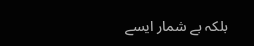بلکہ بے شمار ایسے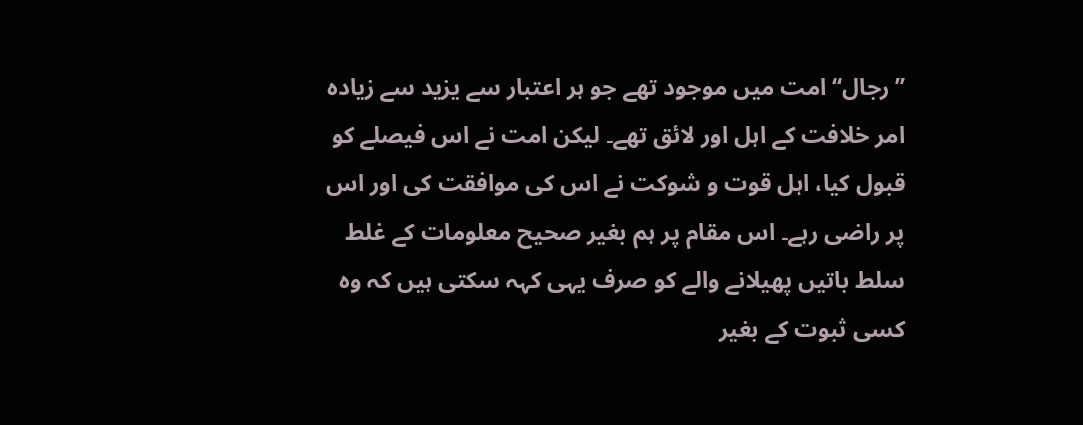’’رجال‘‘ امت میں موجود تھے جو ہر اعتبار سے یزید سے زیادہ امر خلافت کے اہل اور لائق تھے۔ لیکن امت نے اس فیصلے کو قبول کیا، اہل قوت و شوکت نے اس کی موافقت کی اور اس پر راضی رہے۔ اس مقام پر ہم بغیر صحیح معلومات کے غلط سلط باتیں پھیلانے والے کو صرف یہی کہہ سکتی ہیں کہ وہ کسی ثبوت کے بغیر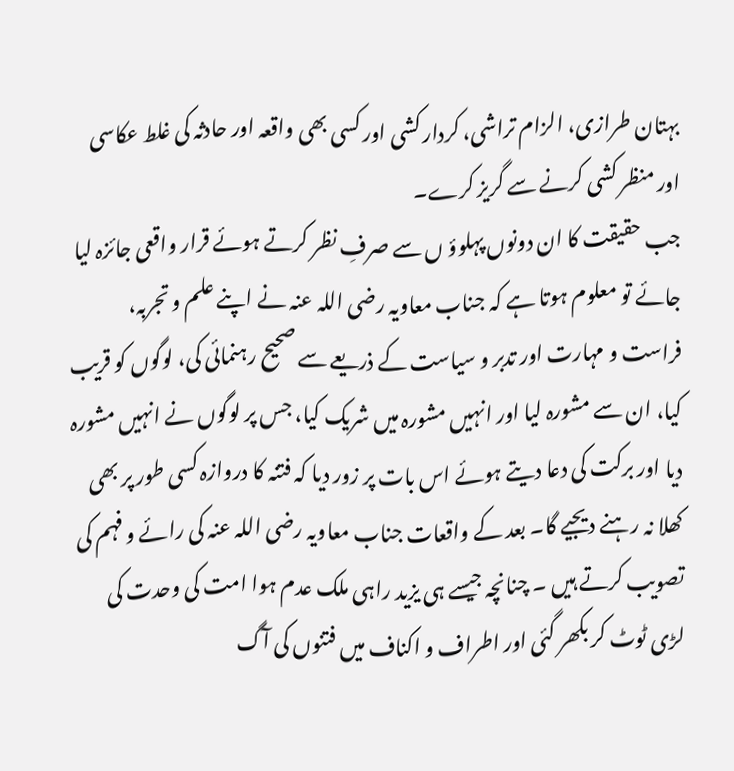بہتان طرازی، الزام تراشی، کردار کشی اور کسی بھی واقعہ اور حادثہ کی غلط عکاسی اور منظر کشی کرنے سے گریز کرے۔
جب حقیقت کا ان دونوں پہلوؤ ں سے صرفِ نظر کرتے ہوئے قرار واقعی جائزہ لیا جائے تو معلوم ہوتا ہے کہ جناب معاویہ رضی اللہ عنہ نے اپنے علم و تجربہ، فراست و مہارت اور تدبر و سیاست کے ذریعے سے صحیح رہنمائی کی، لوگوں کو قریب کیا، ان سے مشورہ لیا اور انہیں مشورہ میں شریک کیا، جس پر لوگوں نے انہیں مشورہ دیا اور برکت کی دعا دیتے ہوئے اس بات پر زور دیا کہ فتنہ کا دروازہ کسی طور پر بھی کھلا نہ رہنے دیجیے گا۔ بعد کے واقعات جناب معاویہ رضی اللہ عنہ کی رائے و فہم کی تصویب کرتے ہیں ۔ چنانچہ جیسے ہی یزید راہی ملک عدم ہوا امت کی وحدت کی لڑی ٹوٹ کر بکھر گئی اور اطراف و اکناف میں فتنوں کی آگ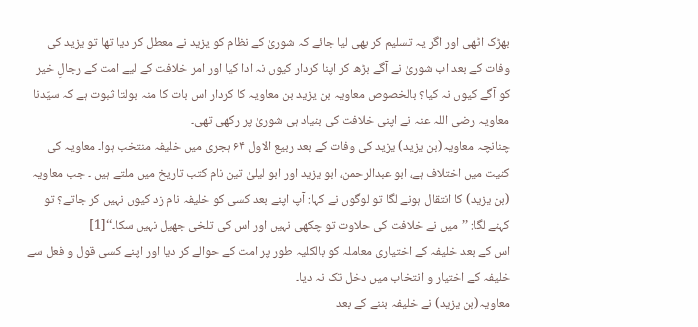بھڑک اٹھی اور اگر یہ تسلیم کر بھی لیا جائے کہ شوریٰ کے نظام کو یزید نے معطل کر دیا تھا تو یزید کی وفات کے بعد اب شوریٰ نے آگے بڑھ کر اپنا کردار کیوں نہ ادا کیا اور امر خلافت کے لیے امت کے رجالِ خیر کو آگے کیوں نہ کیا؟ بالخصوص معاویہ بن یزید بن معاویہ کا کردار اس بات کا منہ بولتا ثبوت ہے کہ سیّدنا معاویہ رضی اللہ عنہ نے اپنی خلافت کی بنیاد ہی شوریٰ پر رکھی تھی۔
چنانچہ معاویہ(بن یزید) یزید کی وفات کے بعد ربیع الاول ۶۴ ہجری میں خلیفہ منتخب ہوا۔ معاویہ کی کنیت میں اختلاف ہے، ابو عبدالرحمن، ابو یزید اور ابو لیلیٰ تین نام کتب تاریخ میں ملتے ہیں ۔ جب معاویہ (بن یزید) کا انتقال ہونے لگا تو لوگوں نے کہا: آپ اپنے بعد کسی کو خلیفہ نام زد کیوں نہیں کر جاتے؟ تو کہنے لگا: ’’میں نے خلافت کی حلاوت تو چکھی نہیں اور اس کی تلخی جھیل نہیں سکا۔‘‘[1]
اس کے بعد خلیفہ کے اختیاری معاملہ کو بالکلیہ طور پر امت کے حوالے کر دیا اور اپنے کسی قول و فعل سے خلیفہ کے اختیار و انتخاب میں دخل تک نہ دیا۔
معاویہ(بن یزید) نے خلیفہ بننے کے بعد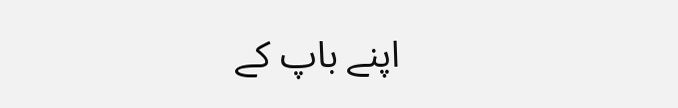اپنے باپ کے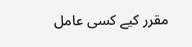مقرر کیے کسی عامل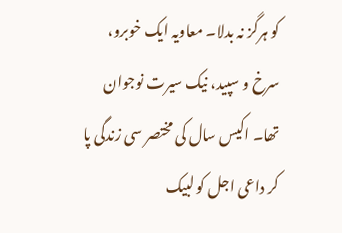کو ہرگز نہ بدلا۔ معاویہ ایک خوبرو، سرخ و سپید، نیک سیرت نوجوان تھا۔ اکیس سال کی مختصر سی زندگی پا کر داعی اجل کو لبیک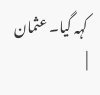کہہ گیا۔ عثمان
|